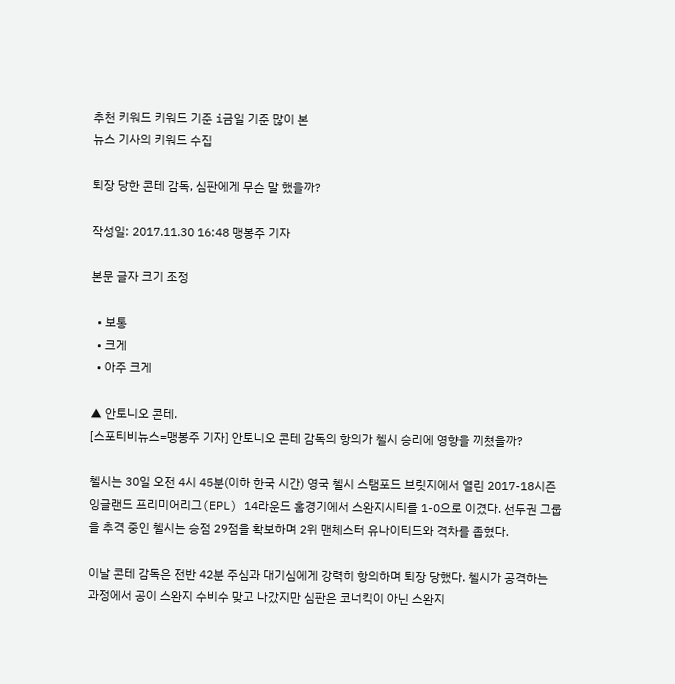추천 키워드 키워드 기준 i금일 기준 많이 본
뉴스 기사의 키워드 수집

퇴장 당한 콘테 감독, 심판에게 무슨 말 했을까?

작성일: 2017.11.30 16:48 맹봉주 기자

본문 글자 크기 조정

  • 보통
  • 크게
  • 아주 크게

▲ 안토니오 콘테.
[스포티비뉴스=맹봉주 기자] 안토니오 콘테 감독의 항의가 첼시 승리에 영향을 끼쳤을까?

첼시는 30일 오전 4시 45분(이하 한국 시간) 영국 첼시 스탬포드 브릿지에서 열린 2017-18시즌 잉글랜드 프리미어리그(EPL) 14라운드 홈경기에서 스완지시티를 1-0으로 이겼다. 선두권 그룹을 추격 중인 첼시는 승점 29점을 확보하며 2위 맨체스터 유나이티드와 격차를 좁혔다.

이날 콘테 감독은 전반 42분 주심과 대기심에게 강력히 항의하며 퇴장 당했다. 첼시가 공격하는 과정에서 공이 스완지 수비수 맞고 나갔지만 심판은 코너킥이 아닌 스완지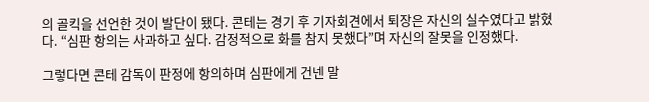의 골킥을 선언한 것이 발단이 됐다. 콘테는 경기 후 기자회견에서 퇴장은 자신의 실수였다고 밝혔다. “심판 항의는 사과하고 싶다. 감정적으로 화를 참지 못했다”며 자신의 잘못을 인정했다.

그렇다면 콘테 감독이 판정에 항의하며 심판에게 건넨 말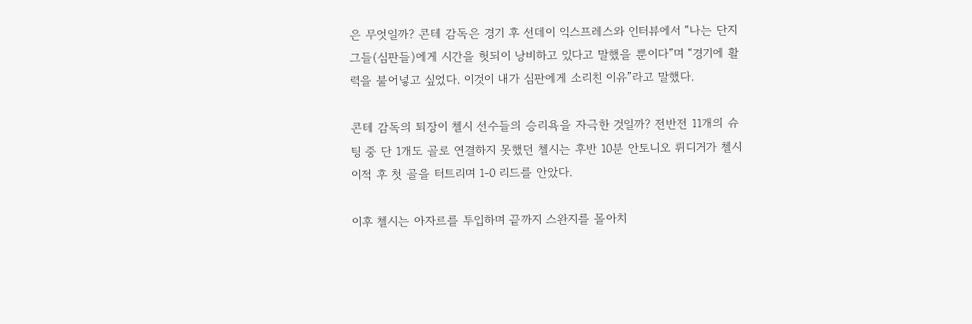은 무엇일까? 콘테 감독은 경기 후 선데이 익스프레스와 인터뷰에서 “나는 단지 그들(심판들)에게 시간을 헛되이 낭비하고 있다고 말했을 뿐이다”며 “경기에 활력을 불어넣고 싶었다. 이것이 내가 심판에게 소리친 이유”라고 말했다.

콘테 감독의 퇴장이 첼시 선수들의 승리욕을 자극한 것일까? 전반전 11개의 슈팅 중 단 1개도 골로 연결하지 못했던 첼시는 후반 10분 안토니오 뤼디거가 첼시 이적 후 첫 골을 터트리며 1-0 리드를 안았다.

이후 첼시는 아자르를 투입하며 끝까지 스완지를 몰아치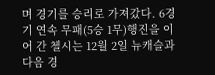며 경기를 승리로 가져갔다. 6경기 연속 무패(5승 1무)행진을 이어 간 첼시는 12월 2일 뉴캐슬과 다음 경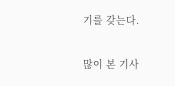기를 갖는다.

많이 본 기사